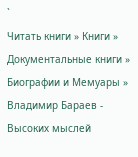`
Читать книги » Книги » Документальные книги » Биографии и Мемуары » Владимир Бараев - Высоких мыслей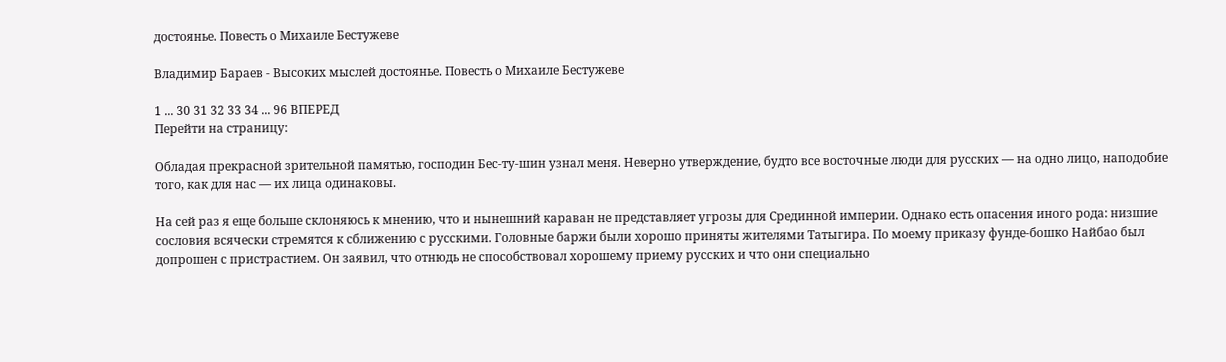достоянье. Повесть о Михаиле Бестужеве

Владимир Бараев - Высоких мыслей достоянье. Повесть о Михаиле Бестужеве

1 ... 30 31 32 33 34 ... 96 ВПЕРЕД
Перейти на страницу:

Обладая прекрасной зрительной памятью, господин Бес-ту-шин узнал меня. Неверно утверждение, будто все восточные люди для русских — на одно лицо, наподобие того, как для нас — их лица одинаковы.

На сей раз я еще больше склоняюсь к мнению, что и нынешний караван не представляет угрозы для Срединной империи. Однако есть опасения иного рода: низшие сословия всячески стремятся к сближению с русскими. Головные баржи были хорошо приняты жителями Татыгира. По моему приказу фунде-бошко Найбао был допрошен с пристрастием. Он заявил, что отнюдь не способствовал хорошему приему русских и что они специально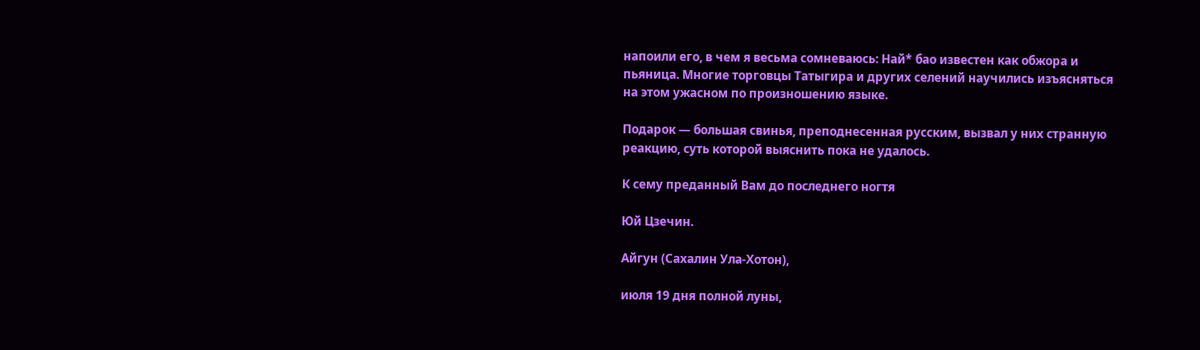напоили его, в чем я весьма сомневаюсь: Най* бао известен как обжора и пьяница. Многие торговцы Татыгира и других селений научились изъясняться на этом ужасном по произношению языке.

Подарок — большая свинья, преподнесенная русским, вызвал у них странную реакцию, суть которой выяснить пока не удалось.

К сему преданный Вам до последнего ногтя

Юй Цзечин.

Айгун (Сахалин Ула-Хотон),

июля 19 дня полной луны,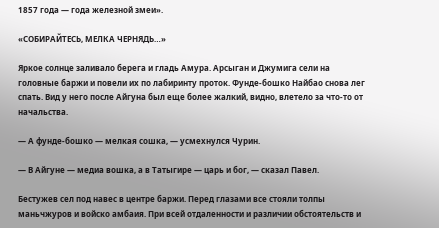1857 года — года железной змеи».

«СОБИРАЙТЕСЬ, МЕЛКА ЧЕРНЯДЬ…»

Яркое солнце заливало берега и гладь Амура. Арсыган и Джумига сели на головные баржи и повели их по лабиринту проток. Фунде-бошко Найбао снова лег спать. Вид у него после Айгуна был еще более жалкий, видно, влетело за что-то от начальства.

— А фунде-бошко — мелкая сошка, — усмехнулся Чурин.

— В Айгуне — медиа вошка, а в Татыгире — царь и бог, — сказал Павел.

Бестужев сел под навес в центре баржи. Перед глазами все стояли толпы маньчжуров и войско амбаия. При всей отдаленности и различии обстоятельств и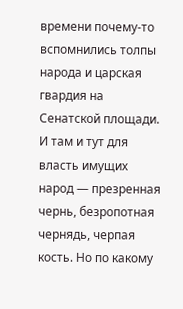времени почему-то вспомнились толпы народа и царская гвардия на Сенатской площади. И там и тут для власть имущих народ — презренная чернь, безропотная чернядь, черпая кость. Но по какому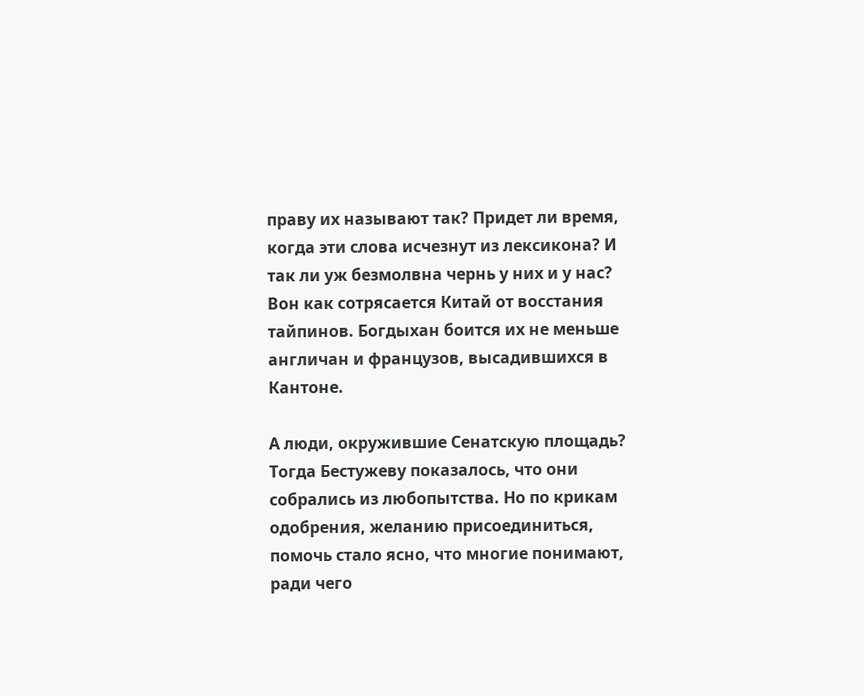праву их называют так? Придет ли время, когда эти слова исчезнут из лексикона? И так ли уж безмолвна чернь у них и у нас? Вон как сотрясается Китай от восстания тайпинов. Богдыхан боится их не меньше англичан и французов, высадившихся в Кантоне.

А люди, окружившие Сенатскую площадь? Тогда Бестужеву показалось, что они собрались из любопытства. Но по крикам одобрения, желанию присоединиться, помочь стало ясно, что многие понимают, ради чего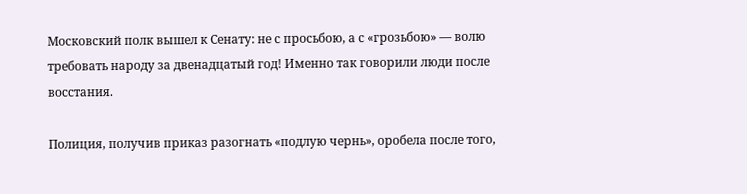Московский полк вышел к Сенату: не с просьбою, а с «грозьбою» — волю требовать народу за двенадцатый год! Именно так говорили люди после восстания.

Полиция, получив приказ разогнать «подлую чернь», оробела после того,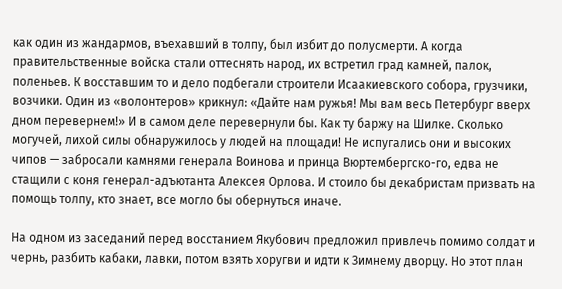как один из жандармов, въехавший в толпу, был избит до полусмерти. А когда правительственные войска стали оттеснять народ, их встретил град камней, палок, поленьев. К восставшим то и дело подбегали строители Исаакиевского собора, грузчики, возчики. Один из «волонтеров» крикнул: «Дайте нам ружья! Мы вам весь Петербург вверх дном перевернем!» И в самом деле перевернули бы. Как ту баржу на Шилке. Сколько могучей, лихой силы обнаружилось у людей на площади! Не испугались они и высоких чипов — забросали камнями генерала Воинова и принца Вюртембергско-го, едва не стащили с коня генерал-адъютанта Алексея Орлова. И стоило бы декабристам призвать на помощь толпу, кто знает, все могло бы обернуться иначе.

На одном из заседаний перед восстанием Якубович предложил привлечь помимо солдат и чернь, разбить кабаки, лавки, потом взять хоругви и идти к Зимнему дворцу. Но этот план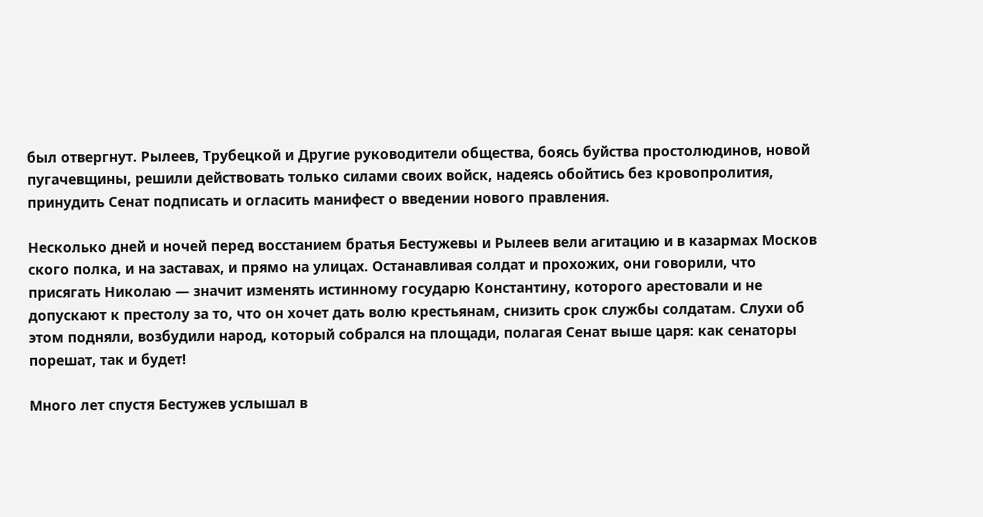был отвергнут. Рылеев, Трубецкой и Другие руководители общества, боясь буйства простолюдинов, новой пугачевщины, решили действовать только силами своих войск, надеясь обойтись без кровопролития, принудить Сенат подписать и огласить манифест о введении нового правления.

Несколько дней и ночей перед восстанием братья Бестужевы и Рылеев вели агитацию и в казармах Москов ского полка, и на заставах, и прямо на улицах. Останавливая солдат и прохожих, они говорили, что присягать Николаю — значит изменять истинному государю Константину, которого арестовали и не допускают к престолу за то, что он хочет дать волю крестьянам, снизить срок службы солдатам. Слухи об этом подняли, возбудили народ, который собрался на площади, полагая Сенат выше царя: как сенаторы порешат, так и будет!

Много лет спустя Бестужев услышал в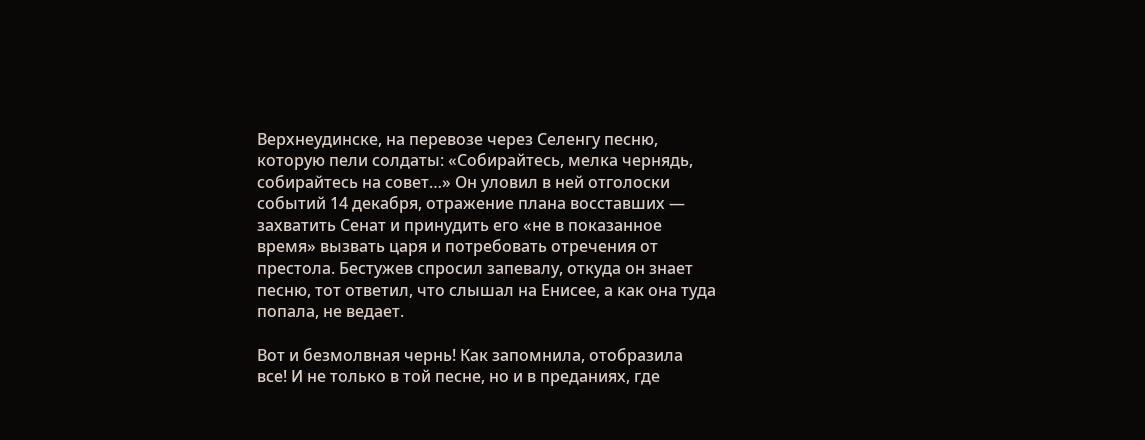Верхнеудинске, на перевозе через Селенгу песню, которую пели солдаты: «Собирайтесь, мелка чернядь, собирайтесь на совет…» Он уловил в ней отголоски событий 14 декабря, отражение плана восставших — захватить Сенат и принудить его «не в показанное время» вызвать царя и потребовать отречения от престола. Бестужев спросил запевалу, откуда он знает песню, тот ответил, что слышал на Енисее, а как она туда попала, не ведает.

Вот и безмолвная чернь! Как запомнила, отобразила все! И не только в той песне, но и в преданиях, где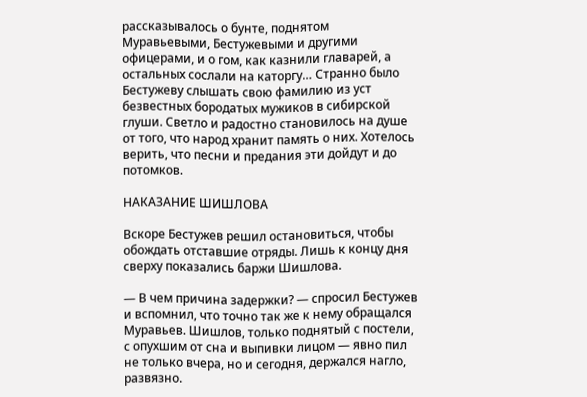рассказывалось о бунте, поднятом Муравьевыми, Бестужевыми и другими офицерами, и о гом, как казнили главарей, а остальных сослали на каторгу… Странно было Бестужеву слышать свою фамилию из ycт безвестных бородатых мужиков в сибирской глуши. Светло и радостно становилось на душе от того, что народ хранит память о них. Хотелось верить, что песни и предания эти дойдут и до потомков.

НАКАЗАНИЕ ШИШЛОВА

Вскоре Бестужев решил остановиться, чтобы обождать отставшие отряды. Лишь к концу дня сверху показались баржи Шишлова.

— В чем причина задержки? — спросил Бестужев и вспомнил, что точно так же к нему обращался Муравьев. Шишлов, только поднятый с постели, с опухшим от сна и выпивки лицом — явно пил не только вчера, но и сегодня, держался нагло, развязно.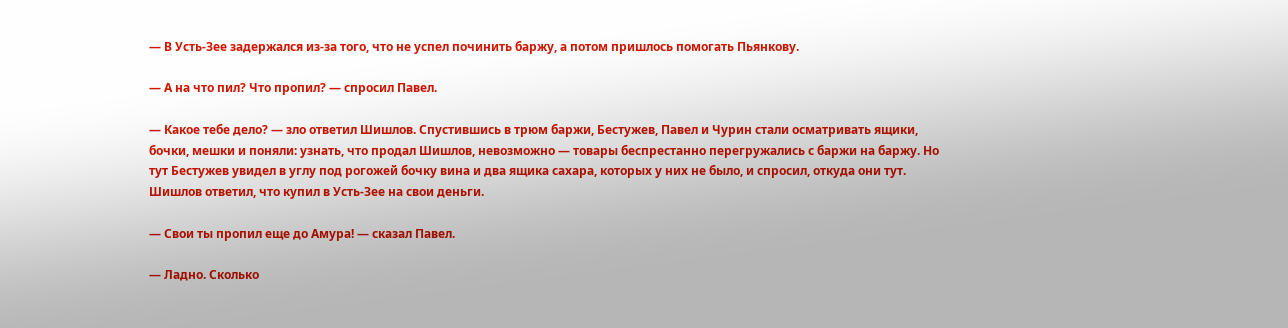— В Усть-Зее задержался из-за того, что не успел починить баржу, а потом пришлось помогать Пьянкову.

— А на что пил? Что пропил? — спросил Павел.

— Какое тебе дело? — зло ответил Шишлов. Спустившись в трюм баржи, Бестужев, Павел и Чурин стали осматривать ящики, бочки, мешки и поняли: узнать, что продал Шишлов, невозможно — товары беспрестанно перегружались с баржи на баржу. Но тут Бестужев увидел в углу под рогожей бочку вина и два ящика сахара, которых у них не было, и спросил, откуда они тут. Шишлов ответил, что купил в Усть-Зее на свои деньги.

— Свои ты пропил еще до Амура! — сказал Павел.

— Ладно. Сколько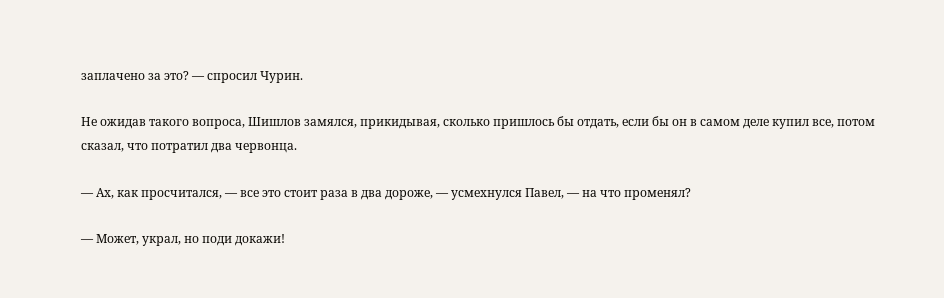заплачено за это? — спросил Чурин.

Не ожидав такого вопроса, Шишлов замялся, прикидывая, сколько пришлось бы отдать, если бы он в самом деле купил все, потом сказал, что потратил два червонца.

— Ах, как просчитался, — все это стоит раза в два дороже, — усмехнулся Павел, — на что променял?

— Может, украл, но поди докажи!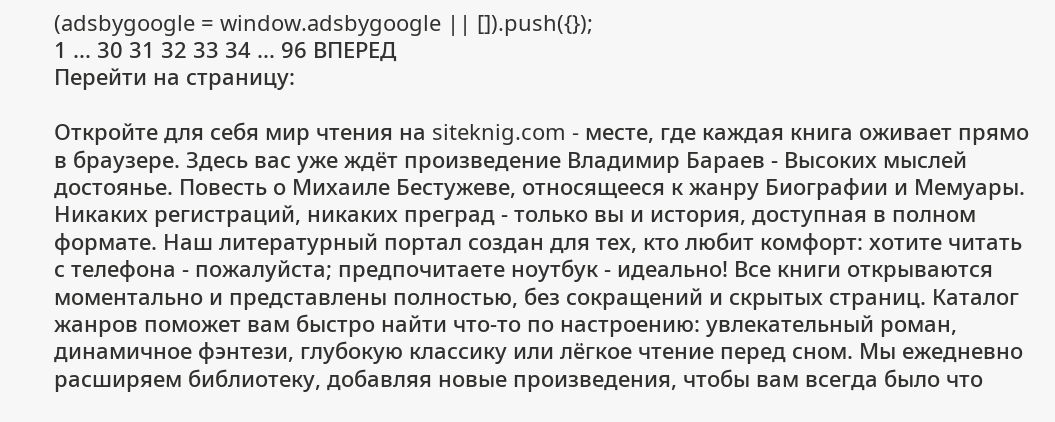(adsbygoogle = window.adsbygoogle || []).push({});
1 ... 30 31 32 33 34 ... 96 ВПЕРЕД
Перейти на страницу:

Откройте для себя мир чтения на siteknig.com - месте, где каждая книга оживает прямо в браузере. Здесь вас уже ждёт произведение Владимир Бараев - Высоких мыслей достоянье. Повесть о Михаиле Бестужеве, относящееся к жанру Биографии и Мемуары. Никаких регистраций, никаких преград - только вы и история, доступная в полном формате. Наш литературный портал создан для тех, кто любит комфорт: хотите читать с телефона - пожалуйста; предпочитаете ноутбук - идеально! Все книги открываются моментально и представлены полностью, без сокращений и скрытых страниц. Каталог жанров поможет вам быстро найти что-то по настроению: увлекательный роман, динамичное фэнтези, глубокую классику или лёгкое чтение перед сном. Мы ежедневно расширяем библиотеку, добавляя новые произведения, чтобы вам всегда было что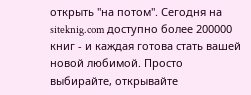открыть "на потом". Сегодня на siteknig.com доступно более 200000 книг - и каждая готова стать вашей новой любимой. Просто выбирайте, открывайте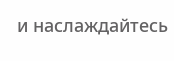и наслаждайтесь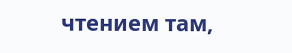чтением там,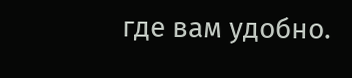где вам удобно.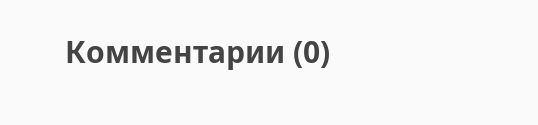Комментарии (0)